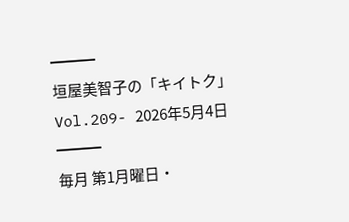━━━
垣屋美智子の「キイトク」
Vol.209- 2026年5月4日
━━━
毎月 第1月曜日・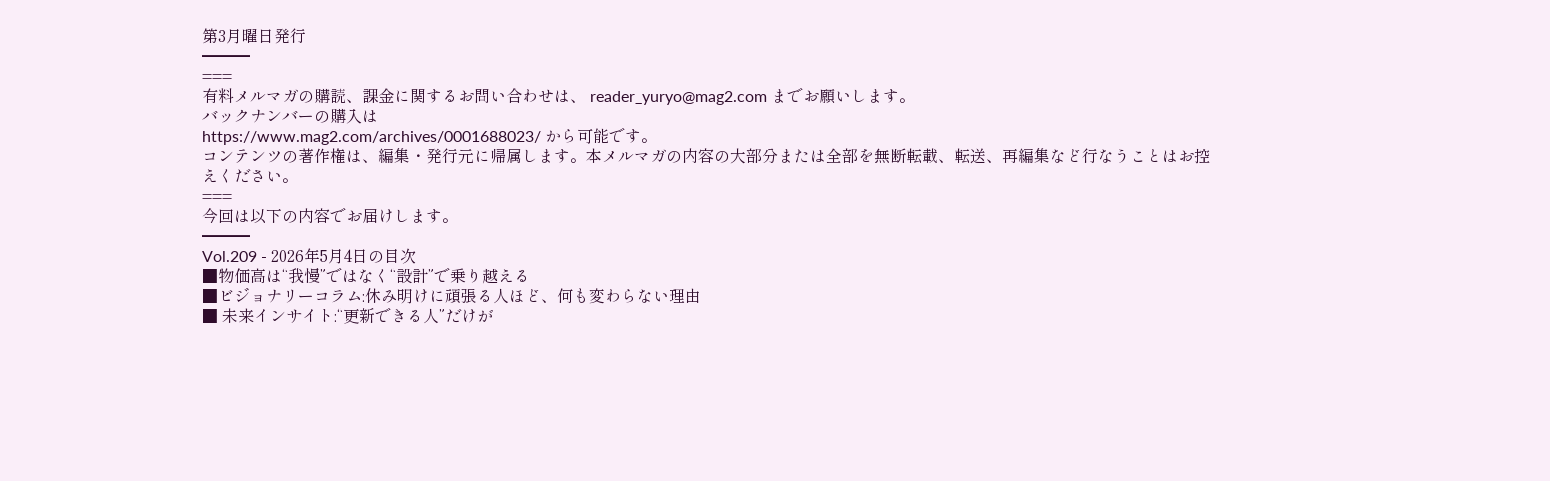第3月曜日発行
━━━
===
有料メルマガの購読、課金に関するお問い合わせは、 reader_yuryo@mag2.com までお願いします。
バックナンバーの購入は
https://www.mag2.com/archives/0001688023/ から可能です。
コンテンツの著作権は、編集・発行元に帰属します。本メルマガの内容の大部分または全部を無断転載、転送、再編集など行なうことはお控えください。
===
今回は以下の内容でお届けします。
━━━
Vol.209 - 2026年5月4日の目次
■物価高は“我慢”ではなく“設計”で乗り越える
■ビジョナリーコラム:休み明けに頑張る人ほど、何も変わらない理由
■ 未来インサイト:“更新できる人”だけが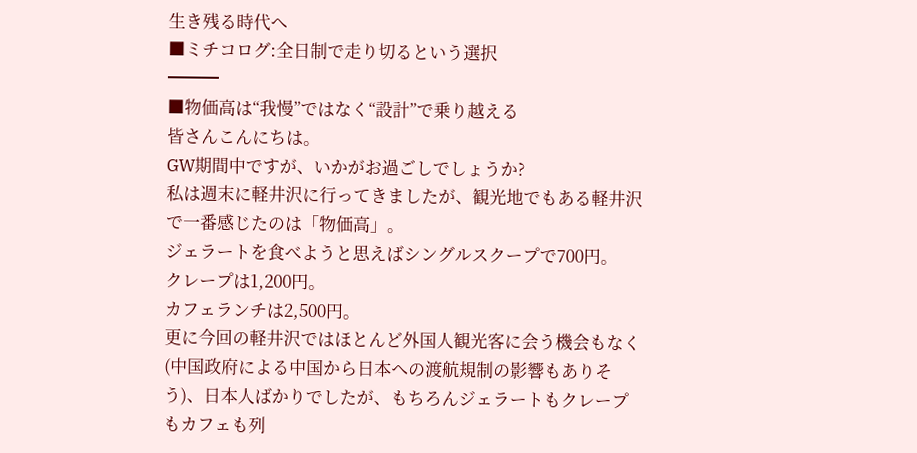生き残る時代へ
■ミチコログ:全日制で走り切るという選択
━━━
■物価高は“我慢”ではなく“設計”で乗り越える
皆さんこんにちは。
GW期間中ですが、いかがお過ごしでしょうか?
私は週末に軽井沢に行ってきましたが、観光地でもある軽井沢で一番感じたのは「物価高」。
ジェラートを食べようと思えばシングルスクープで700円。
クレープは1,200円。
カフェランチは2,500円。
更に今回の軽井沢ではほとんど外国人観光客に会う機会もなく(中国政府による中国から日本への渡航規制の影響もありそう)、日本人ばかりでしたが、もちろんジェラートもクレープもカフェも列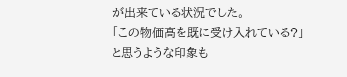が出来ている状況でした。
「この物価高を既に受け入れている?」
と思うような印象も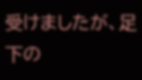受けましたが、足下の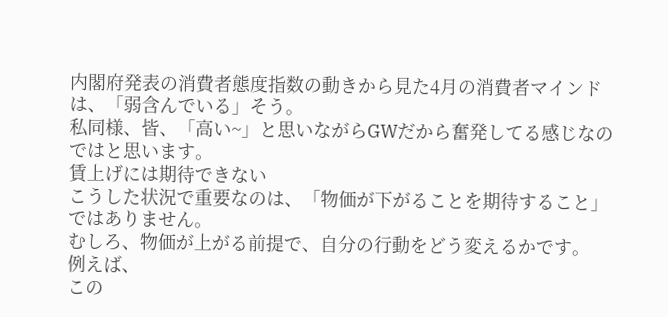内閣府発表の消費者態度指数の動きから見た4月の消費者マインドは、「弱含んでいる」そう。
私同様、皆、「高い~」と思いながらGWだから奮発してる感じなのではと思います。
賃上げには期待できない
こうした状況で重要なのは、「物価が下がることを期待すること」ではありません。
むしろ、物価が上がる前提で、自分の行動をどう変えるかです。
例えば、
この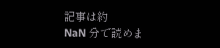記事は約
NaN 分で読めま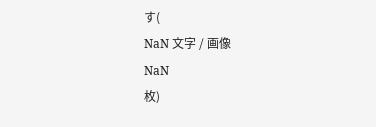す(
NaN 文字 / 画像
NaN
枚)